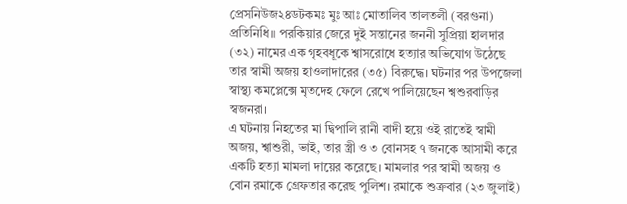প্রেসনিউজ২৪ডটকমঃ মুঃ আঃ মোতালিব তালতলী (বরগুনা) প্রতিনিধি॥ পরকিয়ার জেরে দুই সন্তানের জননী সুপ্রিয়া হালদার (৩২) নামের এক গৃহবধূকে শ্বাসরোধে হত্যার অভিযোগ উঠেছে তার স্বামী অজয় হাওলাদারের (৩৫) বিরুদ্ধে। ঘটনার পর উপজেলা স্বাস্থ্য কমপ্লেক্সে মৃতদেহ ফেলে রেখে পালিয়েছেন শ্বশুরবাড়ির স্বজনরা।
এ ঘটনায় নিহতের মা দ্বিপালি রানী বাদী হয়ে ওই রাতেই স্বামী অজয়, শ্বাশুরী, ভাই, তার স্ত্রী ও ৩ বোনসহ ৭ জনকে আসামী করে একটি হত্যা মামলা দায়ের করেছে। মামলার পর স্বামী অজয় ও বোন রমাকে গ্রেফতার করেছ পুলিশ। রমাকে শুক্রবার (২৩ জুলাই)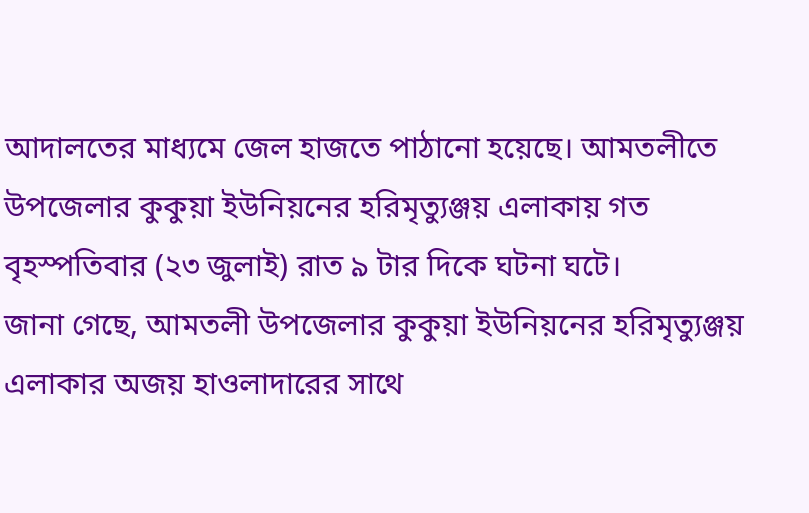আদালতের মাধ্যমে জেল হাজতে পাঠানো হয়েছে। আমতলীতে উপজেলার কুকুয়া ইউনিয়নের হরিমৃত্যুঞ্জয় এলাকায় গত বৃহস্পতিবার (২৩ জুলাই) রাত ৯ টার দিকে ঘটনা ঘটে।
জানা গেছে, আমতলী উপজেলার কুকুয়া ইউনিয়নের হরিমৃত্যুঞ্জয় এলাকার অজয় হাওলাদারের সাথে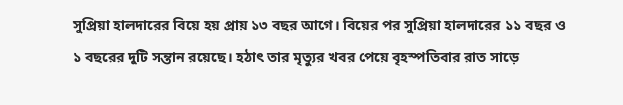সুপ্রিয়া হালদারের বিয়ে হয় প্রায় ১৩ বছর আগে। বিয়ের পর সুপ্রিয়া হালদারের ১১ বছর ও ১ বছরের দুটি সন্তান রয়েছে। হঠাৎ তার মৃত্যুর খবর পেয়ে বৃহস্পতিবার রাত সাড়ে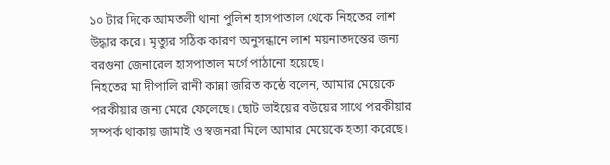১০ টার দিকে আমতলী থানা পুলিশ হাসপাতাল থেকে নিহতের লাশ উদ্ধার করে। মৃত্যুর সঠিক কারণ অনুসন্ধানে লাশ ময়নাতদন্তের জন্য বরগুনা জেনারেল হাসপাতাল মর্গে পাঠানো হয়েছে।
নিহতের মা দীপালি রানী কান্না জরিত কন্ঠে বলেন, আমার মেয়েকে পরকীয়ার জন্য মেরে ফেলেছে। ছোট ভাইয়ের বউয়ের সাথে পরকীয়ার সম্পর্ক থাকায় জামাই ও স্বজনরা মিলে আমার মেয়েকে হত্যা করেছে।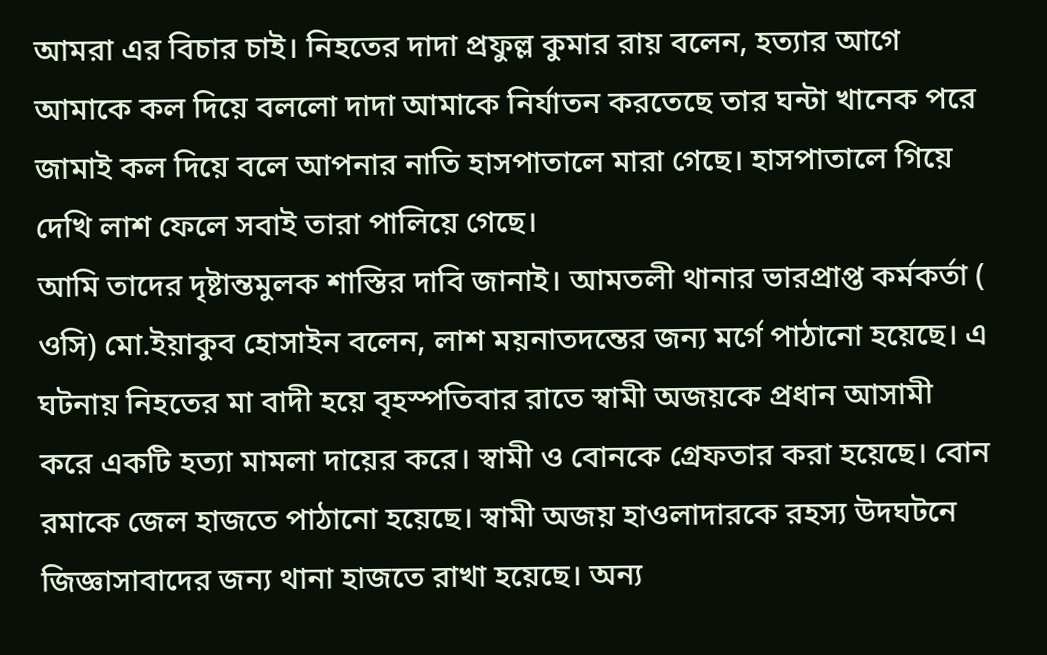আমরা এর বিচার চাই। নিহতের দাদা প্রফুল্ল কুমার রায় বলেন, হত্যার আগে আমাকে কল দিয়ে বললো দাদা আমাকে নির্যাতন করতেছে তার ঘন্টা খানেক পরে জামাই কল দিয়ে বলে আপনার নাতি হাসপাতালে মারা গেছে। হাসপাতালে গিয়ে দেখি লাশ ফেলে সবাই তারা পালিয়ে গেছে।
আমি তাদের দৃষ্টান্তমুলক শাস্তির দাবি জানাই। আমতলী থানার ভারপ্রাপ্ত কর্মকর্তা ( ওসি) মো.ইয়াকুব হোসাইন বলেন, লাশ ময়নাতদন্তের জন্য মর্গে পাঠানো হয়েছে। এ ঘটনায় নিহতের মা বাদী হয়ে বৃহস্পতিবার রাতে স্বামী অজয়কে প্রধান আসামী করে একটি হত্যা মামলা দায়ের করে। স্বামী ও বোনকে গ্রেফতার করা হয়েছে। বোন রমাকে জেল হাজতে পাঠানো হয়েছে। স্বামী অজয় হাওলাদারকে রহস্য উদঘটনে জিজ্ঞাসাবাদের জন্য থানা হাজতে রাখা হয়েছে। অন্য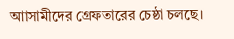আাসামীদের গ্রেফতারের চেষ্ঠা চলছে।